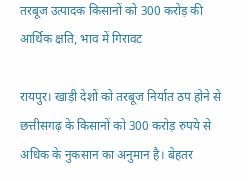तरबूज उत्पादक किसानों को 300 करोड़ की आर्थिक क्षति, भाव में गिरावट

रायपुर। खाड़ी देशों को तरबूज निर्यात ठप होने से छत्तीसगढ़ के किसानों को 300 करोड़ रुपये से अधिक के नुकसान का अनुमान है। बेहतर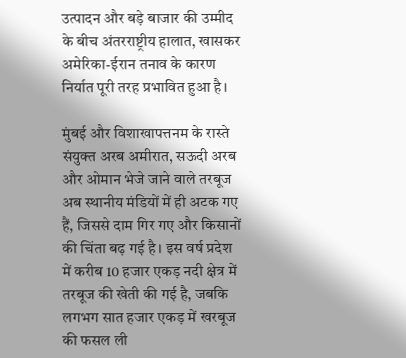उत्पादन और बड़े बाजार की उम्मीद के बीच अंतरराष्ट्रीय हालात, खासकर अमेरिका-ईरान तनाव के कारण निर्यात पूरी तरह प्रभावित हुआ है।

मुंबई और विशाखापत्तनम के रास्ते संयुक्त अरब अमीरात, सऊदी अरब और ओमान भेजे जाने वाले तरबूज अब स्थानीय मंडियों में ही अटक गए हैं, जिससे दाम गिर गए और किसानों की चिंता बढ़ गई है। इस वर्ष प्रदेश में करीब 10 हजार एकड़ नदी क्षेत्र में तरबूज की खेती की गई है, जबकि लगभग सात हजार एकड़ में खरबूज की फसल ली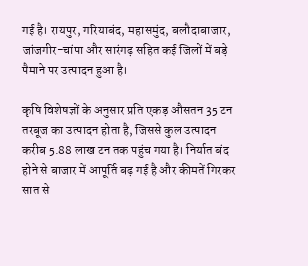गई है। रायपुर, गरियाबंद, महासमुंद, बलौदाबाजार, जांजगीर-चांपा और सारंगढ़ सहित कई जिलों में बड़े पैमाने पर उत्पादन हुआ है।

कृषि विशेषज्ञों के अनुसार प्रति एकड़ औसतन 35 टन तरबूज का उत्पादन होता है, जिससे कुल उत्पादन करीब 5.88 लाख टन तक पहुंच गया है। निर्यात बंद होने से बाजार में आपूर्ति बढ़ गई है और कीमतें गिरकर सात से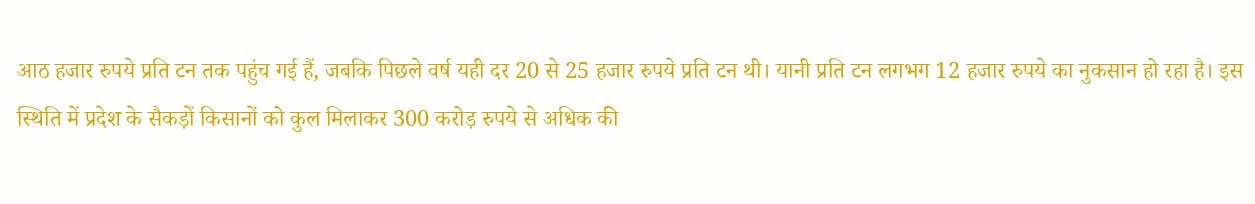आठ हजार रुपये प्रति टन तक पहुंच गई हैं, जबकि पिछले वर्ष यही दर 20 से 25 हजार रुपये प्रति टन थी। यानी प्रति टन लगभग 12 हजार रुपये का नुकसान हो रहा है। इस स्थिति में प्रदेश के सैकड़ों किसानों को कुल मिलाकर 300 करोड़ रुपये से अधिक की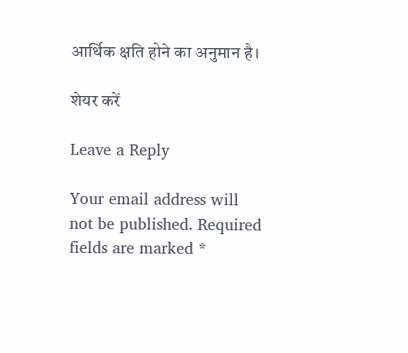आर्थिक क्षति होने का अनुमान है।

शेयर करें

Leave a Reply

Your email address will not be published. Required fields are marked *